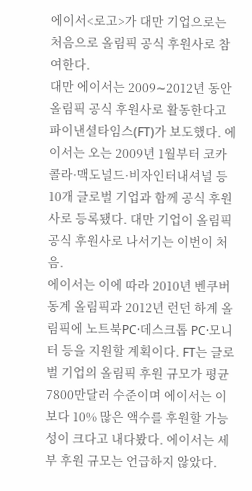에이서<로고>가 대만 기업으로는 처음으로 올림픽 공식 후원사로 참여한다.
대만 에이서는 2009∼2012년 동안 올림픽 공식 후원사로 활동한다고 파이낸셜타임스(FT)가 보도했다. 에이서는 오는 2009년 1월부터 코카콜라·맥도널드·비자인터내셔널 등 10개 글로벌 기업과 함께 공식 후원사로 등록됐다. 대만 기업이 올림픽 공식 후원사로 나서기는 이번이 처음.
에이서는 이에 따라 2010년 벤쿠버 동계 올림픽과 2012년 런던 하계 올림픽에 노트북PC·데스크톱 PC·모니터 등을 지원할 계획이다. FT는 글로벌 기업의 올림픽 후원 규모가 평균 7800만달러 수준이며 에이서는 이보다 10% 많은 액수를 후원할 가능성이 크다고 내다봤다. 에이서는 세부 후원 규모는 언급하지 않았다.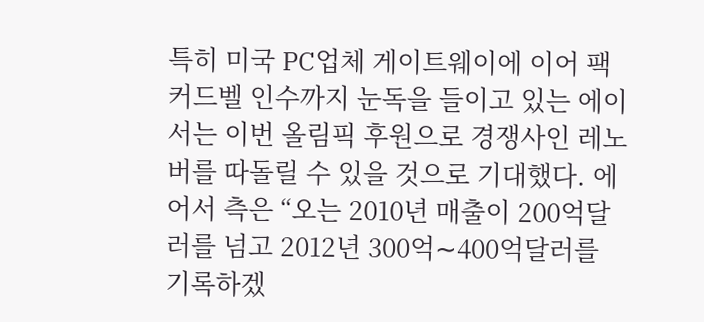특히 미국 PC업체 게이트웨이에 이어 팩커드벨 인수까지 눈독을 들이고 있는 에이서는 이번 올림픽 후원으로 경쟁사인 레노버를 따돌릴 수 있을 것으로 기대했다. 에어서 측은 “오는 2010년 매출이 200억달러를 넘고 2012년 300억∼400억달러를 기록하겠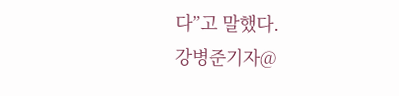다”고 말했다.
강병준기자@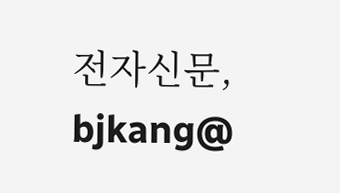전자신문, bjkang@